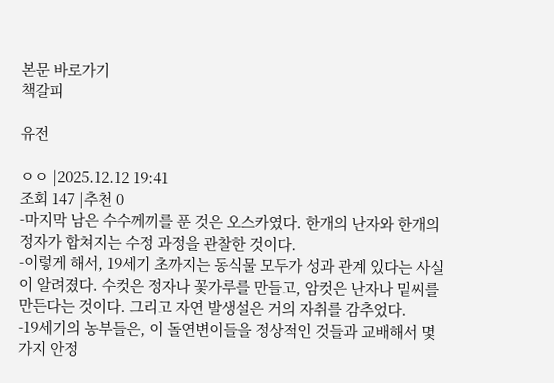본문 바로가기
책갈피

유전

ㅇㅇ |2025.12.12 19:41
조회 147 |추천 0
-마지막 남은 수수께끼를 푼 것은 오스카였다. 한개의 난자와 한개의 정자가 합쳐지는 수정 과정을 관찰한 것이다.
-이렇게 해서, 19세기 초까지는 동식물 모두가 성과 관계 있다는 사실이 알려졌다. 수컷은 정자나 꽃가루를 만들고, 암컷은 난자나 밑씨를 만든다는 것이다. 그리고 자연 발생설은 거의 자취를 감추었다.
-19세기의 농부들은, 이 돌연변이들을 정상적인 것들과 교배해서 몇 가지 안정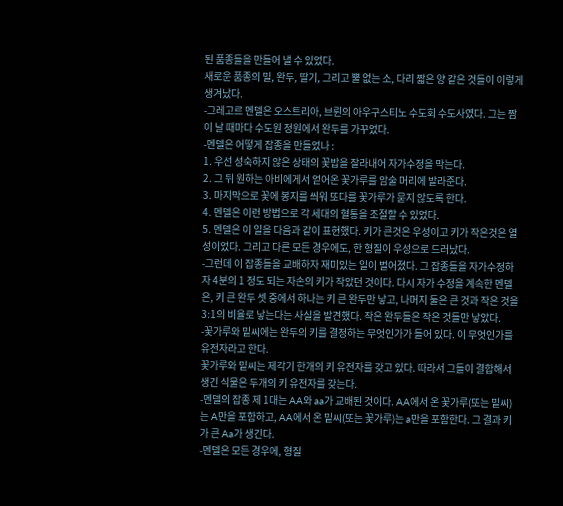된 품종들을 만들어 낼 수 있었다.
새로운 품종의 밀, 완두, 딸기, 그리고 뿔 없는 소, 다리 짧은 양 같은 것들이 이렇게 생겨났다.
-그레고르 멘델은 오스트리아, 브륀의 아우구스티노 수도회 수도사였다. 그는 짬이 날 때마다 수도원 정원에서 완두를 가꾸었다.
-멘델은 어떻게 잡종을 만들었나 :
1. 우선 성숙하지 않은 상태의 꽃밥을 잘라내어 자가수정을 막는다.
2. 그 뒤 원하는 아비에게서 얻어온 꽃가루를 암술 머리에 발라준다.
3. 마지막으로 꽃에 봉지를 씌워 또다를 꽃가루가 묻지 않도록 한다.
4. 멘델은 이런 방법으로 각 세대의 혈통을 조절할 수 있었다.
5. 멘델은 이 일을 다음과 같이 표현했다. 키가 큰것은 우성이고 키가 작은것은 열성이었다. 그리고 다른 모든 경우에도, 한 형질이 우성으로 드러났다.
-그런데 이 잡종들을 교배하자 재미있는 일이 벌어졌다. 그 잡종들을 자가수정하자 4분의 1 정도 되는 자손의 키가 작았던 것이다. 다시 자가 수정을 계속한 멘델은, 키 큰 완두 셋 중에서 하나는 키 큰 완두만 낳고, 나머지 둘은 큰 것과 작은 것을 3:1의 비율로 낳는다는 사실을 발견했다. 작은 완두들은 작은 것들만 낳았다.
-꽃가루와 밑씨에는 완두의 키를 결정하는 무엇인가가 들어 있다. 이 무엇인가를 유전자라고 한다.
꽃가루와 밑씨는 제각기 한개의 키 유전자를 갖고 있다. 따라서 그들이 결합해서 생긴 식물은 두개의 키 유전자를 갖는다.
-멘델의 잡종 제 1대는 AA와 aa가 교배된 것이다. AA에서 온 꽃가루(또는 밑씨)는 A만을 포함하고, AA에서 온 밑씨(또는 꽃가루)는 a만을 포함한다. 그 결과 키가 큰 Aa가 생긴다.
-멘델은 모든 경우에, 형질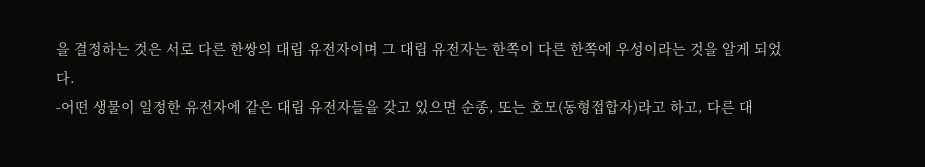을 결정하는 것은 서로 다른 한쌍의 대립 유전자이며 그 대립 유전자는 한쪽이 다른 한쪽에 우성이라는 것을 알게 되었다.
-어떤 생물이 일정한 유전자에 같은 대립 유전자들을 갖고 있으면 순종, 또는 호모(동형접합자)라고 하고, 다른 대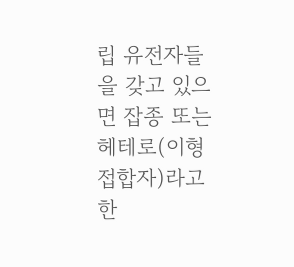립 유전자들을 갖고 있으면 잡종 또는 헤테로(이형접합자)라고 한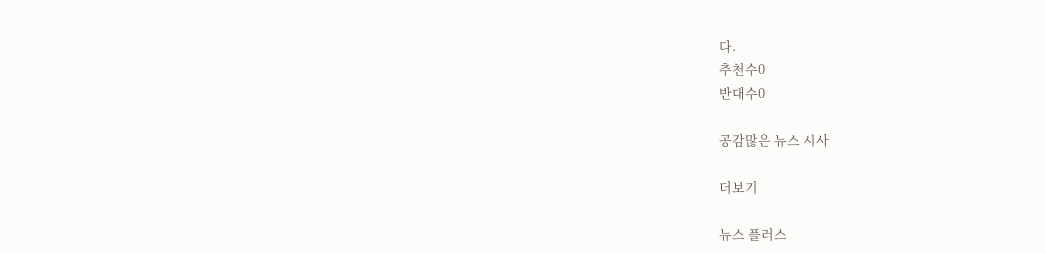다.
추천수0
반대수0

공감많은 뉴스 시사

더보기

뉴스 플러스